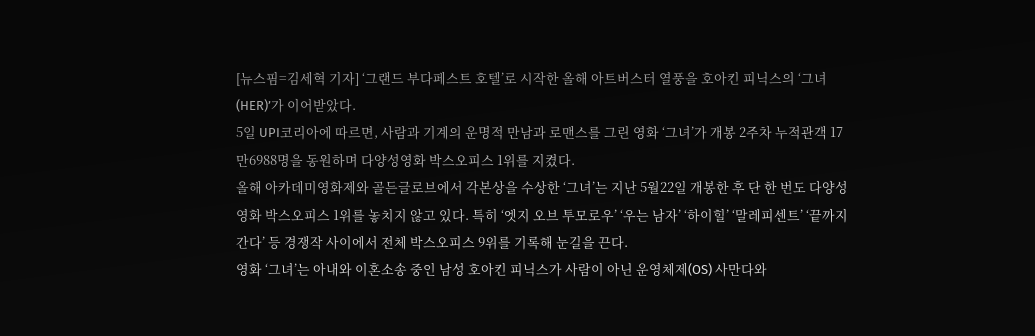[뉴스핌=김세혁 기자] ‘그랜드 부다페스트 호텔’로 시작한 올해 아트버스터 열풍을 호아킨 피닉스의 ‘그녀(HER)’가 이어받았다.
5일 UPI코리아에 따르면, 사람과 기계의 운명적 만남과 로맨스를 그린 영화 ‘그녀’가 개봉 2주차 누적관객 17만6988명을 동원하며 다양성영화 박스오피스 1위를 지켰다.
올해 아카데미영화제와 골든글로브에서 각본상을 수상한 ‘그녀’는 지난 5월22일 개봉한 후 단 한 번도 다양성영화 박스오피스 1위를 놓치지 않고 있다. 특히 ‘엣지 오브 투모로우’ ‘우는 남자’ ‘하이힐’ ‘말레피센트’ ‘끝까지 간다’ 등 경쟁작 사이에서 전체 박스오피스 9위를 기록해 눈길을 끈다.
영화 ‘그녀’는 아내와 이혼소송 중인 남성 호아킨 피닉스가 사람이 아닌 운영체제(OS) 사만다와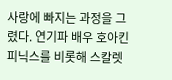사랑에 빠지는 과정을 그렸다. 연기파 배우 호아킨 피닉스를 비롯해 스칼렛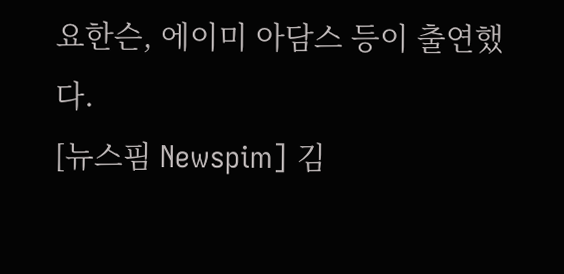요한슨, 에이미 아담스 등이 출연했다.
[뉴스핌 Newspim] 김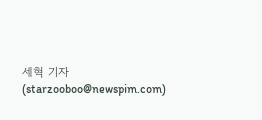세혁 기자 (starzooboo@newspim.com)